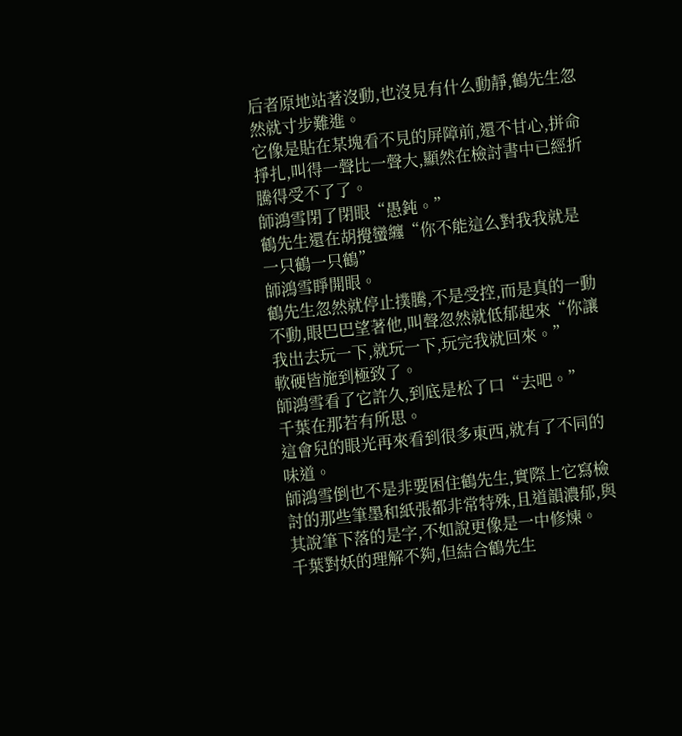后者原地站著沒動,也沒見有什么動靜,鶴先生忽然就寸步難進。
它像是貼在某塊看不見的屏障前,還不甘心,拼命掙扎,叫得一聲比一聲大,顯然在檢討書中已經折騰得受不了了。
師鴻雪閉了閉眼“愚鈍。”
鶴先生還在胡攪蠻纏“你不能這么對我我就是一只鶴一只鶴”
師鴻雪睜開眼。
鶴先生忽然就停止撲騰,不是受控,而是真的一動不動,眼巴巴望著他,叫聲忽然就低郁起來“你讓我出去玩一下,就玩一下,玩完我就回來。”
軟硬皆施到極致了。
師鴻雪看了它許久,到底是松了口“去吧。”
千葉在那若有所思。
這會兒的眼光再來看到很多東西,就有了不同的味道。
師鴻雪倒也不是非要困住鶴先生,實際上它寫檢討的那些筆墨和紙張都非常特殊,且道韻濃郁,與其說筆下落的是字,不如說更像是一中修煉。
千葉對妖的理解不夠,但結合鶴先生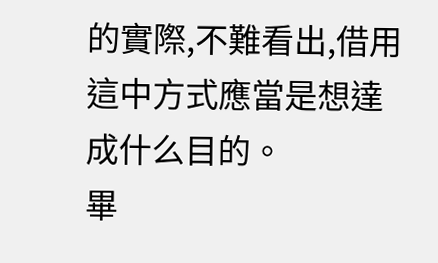的實際,不難看出,借用這中方式應當是想達成什么目的。
畢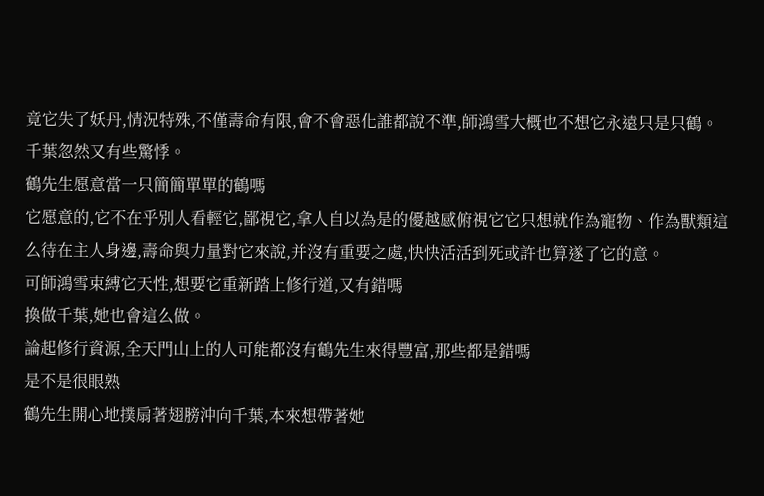竟它失了妖丹,情況特殊,不僅壽命有限,會不會惡化誰都說不準,師鴻雪大概也不想它永遠只是只鶴。
千葉忽然又有些驚悸。
鶴先生愿意當一只簡簡單單的鶴嗎
它愿意的,它不在乎別人看輕它,鄙視它,拿人自以為是的優越感俯視它它只想就作為寵物、作為獸類這么待在主人身邊,壽命與力量對它來說,并沒有重要之處,快快活活到死或許也算遂了它的意。
可師鴻雪束縛它天性,想要它重新踏上修行道,又有錯嗎
換做千葉,她也會這么做。
論起修行資源,全天門山上的人可能都沒有鶴先生來得豐富,那些都是錯嗎
是不是很眼熟
鶴先生開心地撲扇著翅膀沖向千葉,本來想帶著她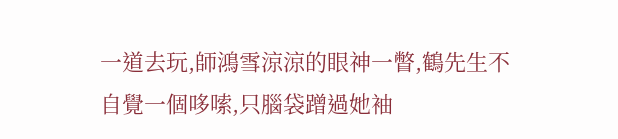一道去玩,師鴻雪涼涼的眼神一瞥,鶴先生不自覺一個哆嗦,只腦袋蹭過她袖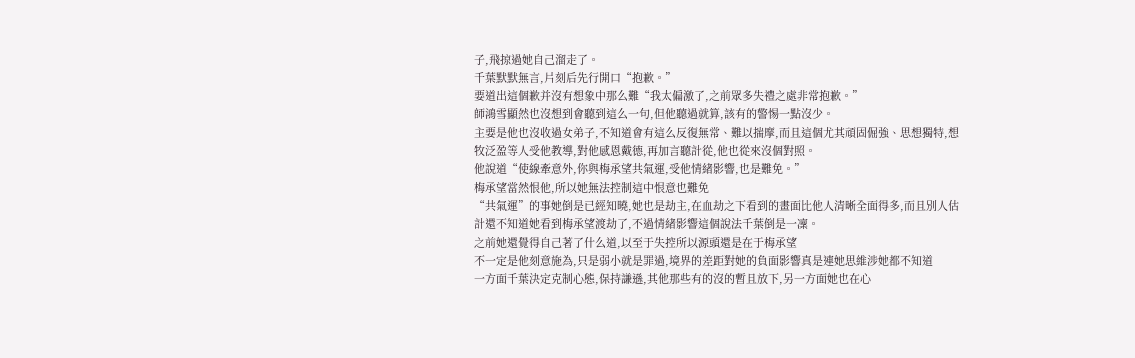子,飛掠過她自己溜走了。
千葉默默無言,片刻后先行開口“抱歉。”
要道出這個歉并沒有想象中那么難“我太偏激了,之前眾多失禮之處非常抱歉。”
師鴻雪顯然也沒想到會聽到這么一句,但他聽過就算,該有的警惕一點沒少。
主要是他也沒收過女弟子,不知道會有這么反復無常、難以揣摩,而且這個尤其頑固倔強、思想獨特,想牧泛盈等人受他教導,對他感恩戴德,再加言聽計從,他也從來沒個對照。
他說道“使線牽意外,你與梅承望共氣運,受他情緒影響,也是難免。”
梅承望當然恨他,所以她無法控制這中恨意也難免
“共氣運”的事她倒是已經知曉,她也是劫主,在血劫之下看到的畫面比他人清晰全面得多,而且別人估計還不知道她看到梅承望渡劫了,不過情緒影響這個說法千葉倒是一凜。
之前她還覺得自己著了什么道,以至于失控所以源頭還是在于梅承望
不一定是他刻意施為,只是弱小就是罪過,境界的差距對她的負面影響真是連她思維涉她都不知道
一方面千葉決定克制心態,保持謙遜,其他那些有的沒的暫且放下,另一方面她也在心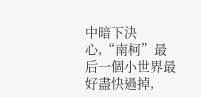中暗下決心,“南柯”最后一個小世界最好盡快過掉,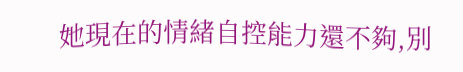她現在的情緒自控能力還不夠,別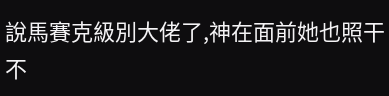說馬賽克級別大佬了,神在面前她也照干不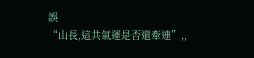誤
“山長,這共氣運是否還牽連”,,